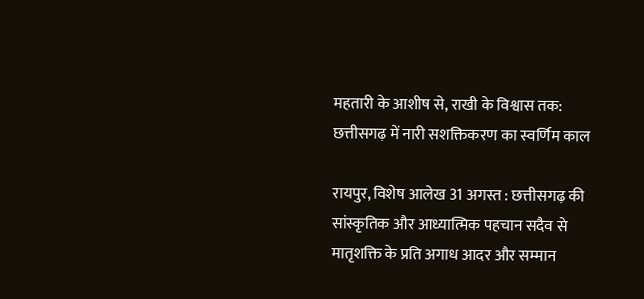महतारी के आशीष से, राखी के विश्वास तक: छत्तीसगढ़ में नारी सशक्तिकरण का स्वर्णिम काल

रायपुर, विशेष आलेख 31 अगस्त : छत्तीसगढ़ की सांस्कृतिक और आध्यात्मिक पहचान सदैव से मातृशक्ति के प्रति अगाध आदर और सम्मान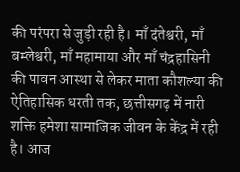की परंपरा से जुड़ी रही है। माँ दंतेश्वरी, माँ बम्लेश्वरी, माँ महामाया और माँ चंद्रहासिनी की पावन आस्था से लेकर माता कौशल्या की ऐतिहासिक धरती तक, छत्तीसगढ़ में नारी शक्ति हमेशा सामाजिक जीवन के केंद्र में रही है। आज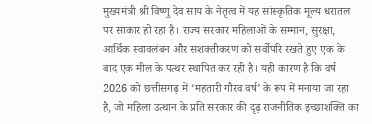मुख्यमंत्री श्री विष्णु देव साय के नेतृत्व में यह सांस्कृतिक मूल्य धरातल पर साकार हो रहा है। राज्य सरकार महिलाओं के सम्मान, सुरक्षा, आर्थिक स्वावलंबन और सशक्तीकरण को सर्वोपरि रखते हुए एक के बाद एक मील के पत्थर स्थापित कर रही है। यही कारण है कि वर्ष 2026 को छत्तीसगढ़ में ‘महतारी गौरव वर्ष’ के रूप में मनाया जा रहा है, जो महिला उत्थान के प्रति सरकार की दृढ़ राजनीतिक इच्छाशक्ति का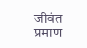जीवंत प्रमाण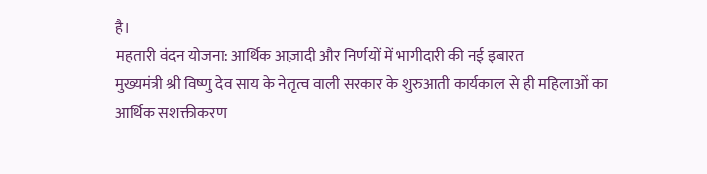है।
महतारी वंदन योजना: आर्थिक आज़ादी और निर्णयों में भागीदारी की नई इबारत
मुख्यमंत्री श्री विष्णु देव साय के नेतृत्व वाली सरकार के शुरुआती कार्यकाल से ही महिलाओं का आर्थिक सशक्तीकरण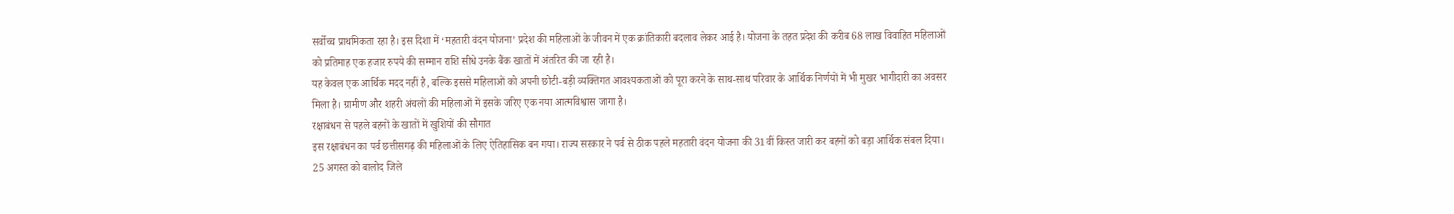सर्वोच्च प्राथमिकता रहा है। इस दिशा में ‘महतारी वंदन योजना’ प्रदेश की महिलाओं के जीवन में एक क्रांतिकारी बदलाव लेकर आई है। योजना के तहत प्रदेश की करीब 68 लाख विवाहित महिलाओं को प्रतिमाह एक हजार रुपये की सम्मान राशि सीधे उनके बैंक खातों में अंतरित की जा रही है।
यह केवल एक आर्थिक मदद नहीं है, बल्कि इससे महिलाओं को अपनी छोटी-बड़ी व्यक्तिगत आवश्यकताओं को पूरा करने के साथ-साथ परिवार के आर्थिक निर्णयों में भी मुखर भागीदारी का अवसर मिला है। ग्रामीण और शहरी अंचलों की महिलाओं में इसके जरिए एक नया आत्मविश्वास जागा है।
रक्षाबंधन से पहले बहनों के खातों में खुशियों की सौगात
इस रक्षाबंधन का पर्व छत्तीसगढ़ की महिलाओं के लिए ऐतिहासिक बन गया। राज्य सरकार ने पर्व से ठीक पहले महतारी वंदन योजना की 31वीं किस्त जारी कर बहनों को बड़ा आर्थिक संबल दिया। 25 अगस्त को बालोद जिले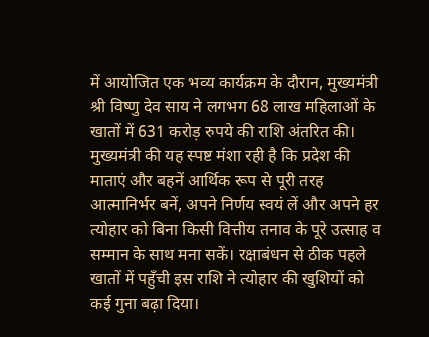में आयोजित एक भव्य कार्यक्रम के दौरान, मुख्यमंत्री श्री विष्णु देव साय ने लगभग 68 लाख महिलाओं के खातों में 631 करोड़ रुपये की राशि अंतरित की।
मुख्यमंत्री की यह स्पष्ट मंशा रही है कि प्रदेश की माताएं और बहनें आर्थिक रूप से पूरी तरह आत्मानिर्भर बनें, अपने निर्णय स्वयं लें और अपने हर त्योहार को बिना किसी वित्तीय तनाव के पूरे उत्साह व सम्मान के साथ मना सकें। रक्षाबंधन से ठीक पहले खातों में पहुँची इस राशि ने त्योहार की खुशियों को कई गुना बढ़ा दिया।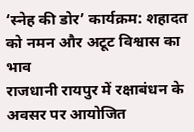‘स्नेह की डोर’ कार्यक्रम: शहादत को नमन और अटूट विश्वास का भाव
राजधानी रायपुर में रक्षाबंधन के अवसर पर आयोजित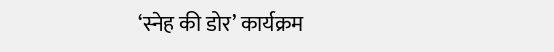‘स्नेह की डोर’ कार्यक्रम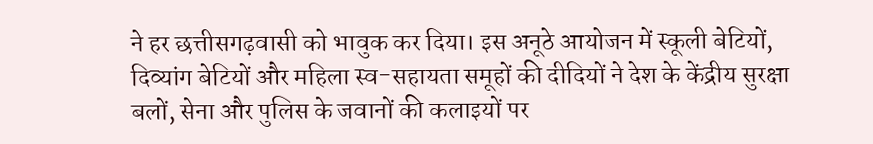ने हर छत्तीसगढ़वासी को भावुक कर दिया। इस अनूठे आयोजन में स्कूली बेटियों, दिव्यांग बेटियों और महिला स्व-सहायता समूहों की दीदियों ने देश के केंद्रीय सुरक्षा बलों, सेना और पुलिस के जवानों की कलाइयों पर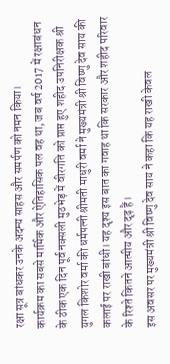रक्षा सूत्र बांधकर उनके अदम्य साहस और समर्पण को नमन किया।
कार्यक्रम का सबसे मार्मिक और ऐतिहासिक पल वह था, जब वर्ष 2017 में रक्षाबंधन के ठीक एक दिन पूर्व नक्सली मुठभेड़ में वीरगति को प्राप्त हुए शहीद उपनिरीक्षक श्री युगल किशोर वर्मा की धर्मपत्नी श्रीमती माधुरी वर्मा ने मुख्यमंत्री श्री विष्णु देव साय की कलाई पर राखी बांधी। यह दृश्य इस बात का गवाह था कि सरकार और शहीद परिवार के रिश्ते कितने आत्मीय और दृढ़ हैं।
इस अवसर पर मुख्यमंत्री श्री विष्णु देव साय ने कहा कि यह राखी केवल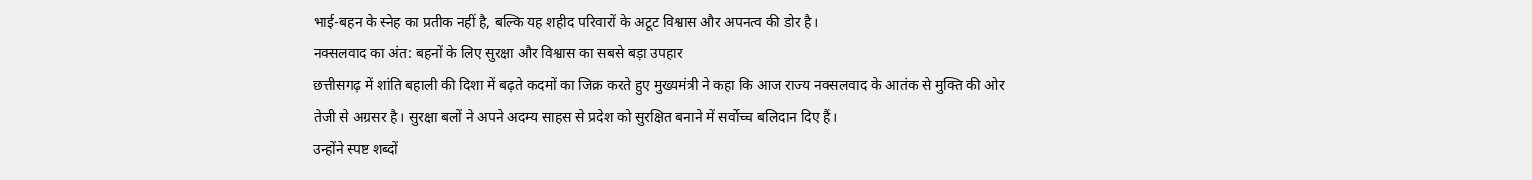भाई-बहन के स्नेह का प्रतीक नहीं है, बल्कि यह शहीद परिवारों के अटूट विश्वास और अपनत्व की डोर है।
नक्सलवाद का अंत: बहनों के लिए सुरक्षा और विश्वास का सबसे बड़ा उपहार
छत्तीसगढ़ में शांति बहाली की दिशा में बढ़ते कदमों का जिक्र करते हुए मुख्यमंत्री ने कहा कि आज राज्य नक्सलवाद के आतंक से मुक्ति की ओर तेजी से अग्रसर है। सुरक्षा बलों ने अपने अदम्य साहस से प्रदेश को सुरक्षित बनाने में सर्वोच्च बलिदान दिए हैं।
उन्होंने स्पष्ट शब्दों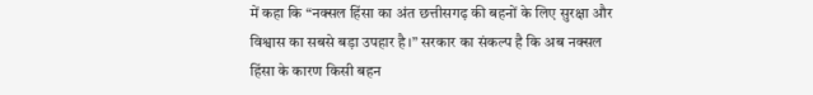में कहा कि “नक्सल हिंसा का अंत छत्तीसगढ़ की बहनों के लिए सुरक्षा और विश्वास का सबसे बड़ा उपहार है।” सरकार का संकल्प है कि अब नक्सल हिंसा के कारण किसी बहन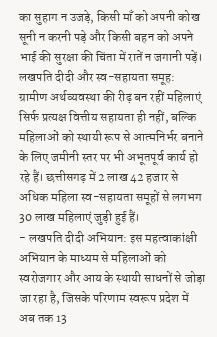का सुहाग न उजड़े, किसी माँ को अपनी कोख सूनी न करनी पड़े और किसी बहन को अपने भाई की सुरक्षा की चिंता में रातें न जगानी पड़ें।
लखपति दीदी और स्व-सहायता समूह: ग्रामीण अर्थव्यवस्था की रीढ़ बन रहीं महिलाएं
सिर्फ प्रत्यक्ष वित्तीय सहायता ही नहीं, बल्कि महिलाओं को स्थायी रूप से आत्मनिर्भर बनाने के लिए जमीनी स्तर पर भी अभूतपूर्व कार्य हो रहे हैं। छत्तीसगढ़ में 2 लाख 42 हजार से अधिक महिला स्व-सहायता समूहों से लगभग 30 लाख महिलाएं जुड़ी हुई हैं।
- लखपति दीदी अभियान: इस महत्वाकांक्षी अभियान के माध्यम से महिलाओं को स्वरोजगार और आय के स्थायी साधनों से जोड़ा जा रहा है, जिसके परिणाम स्वरूप प्रदेश में अब तक 13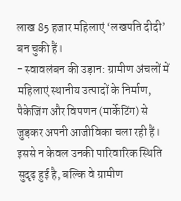लाख 85 हजार महिलाएं ‘लखपति दीदी’ बन चुकी हैं।
- स्वावलंबन की उड़ान: ग्रामीण अंचलों में महिलाएं स्थानीय उत्पादों के निर्माण, पैकेजिंग और विपणन (मार्केटिंग) से जुड़कर अपनी आजीविका चला रही हैं। इससे न केवल उनकी पारिवारिक स्थिति सुदृढ़ हुई है, बल्कि वे ग्रामीण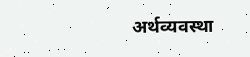अर्थव्यवस्था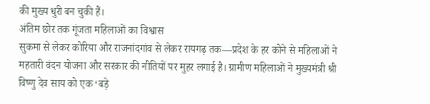की मुख्य धुरी बन चुकी हैं।
अंतिम छोर तक गूंजता महिलाओं का विश्वास
सुकमा से लेकर कोरिया और राजनांदगांव से लेकर रायगढ़ तक—प्रदेश के हर कोने से महिलाओं ने महतारी वंदन योजना और सरकार की नीतियों पर मुहर लगाई है। ग्रामीण महिलाओं ने मुख्यमंत्री श्री विष्णु देव साय को एक ‘बड़े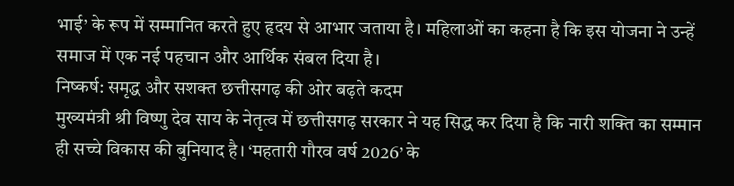भाई’ के रूप में सम्मानित करते हुए हृदय से आभार जताया है। महिलाओं का कहना है कि इस योजना ने उन्हें समाज में एक नई पहचान और आर्थिक संबल दिया है।
निष्कर्ष: समृद्ध और सशक्त छत्तीसगढ़ की ओर बढ़ते कदम
मुख्यमंत्री श्री विष्णु देव साय के नेतृत्व में छत्तीसगढ़ सरकार ने यह सिद्ध कर दिया है कि नारी शक्ति का सम्मान ही सच्चे विकास की बुनियाद है। ‘महतारी गौरव वर्ष 2026’ के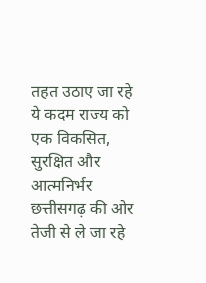तहत उठाए जा रहे ये कदम राज्य को एक विकसित, सुरक्षित और आत्मनिर्भर छत्तीसगढ़ की ओर तेजी से ले जा रहे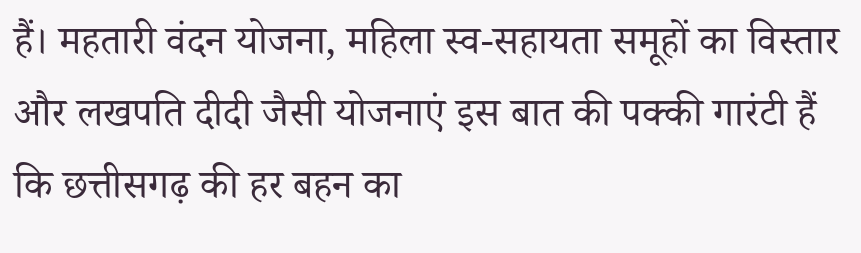हैं। महतारी वंदन योजना, महिला स्व-सहायता समूहों का विस्तार और लखपति दीदी जैसी योजनाएं इस बात की पक्की गारंटी हैं कि छत्तीसगढ़ की हर बहन का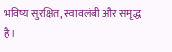भविष्य सुरक्षित, स्वावलंबी और समृद्ध है।